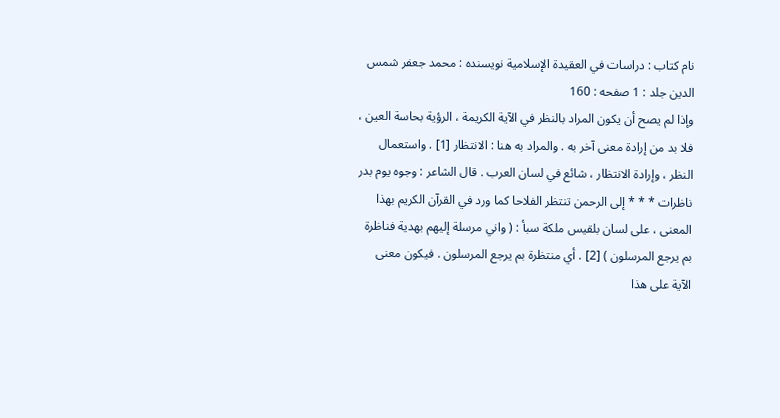نام کتاب : دراسات في العقيدة الإسلامية نویسنده : محمد جعفر شمس الدين جلد : 1 صفحه : 160
وإذا لم يصح أن يكون المراد بالنظر في الآية الكريمة ، الرؤية بحاسة العين ، فلا بد من إرادة معنى آخر به . والمراد به هنا : الانتظار [1] . واستعمال النظر ، وإرادة الانتظار ، شائع في لسان العرب . قال الشاعر : وجوه يوم بدر ناظرات * * * إلى الرحمن تنتظر الفلاحا كما ورد في القرآن الكريم بهذا المعنى ، على لسان بلقيس ملكة سبأ : ( واني مرسلة إليهم بهدية فناظرة بم يرجع المرسلون ) [2] . أي منتظرة بم يرجع المرسلون . فيكون معنى الآية على هذا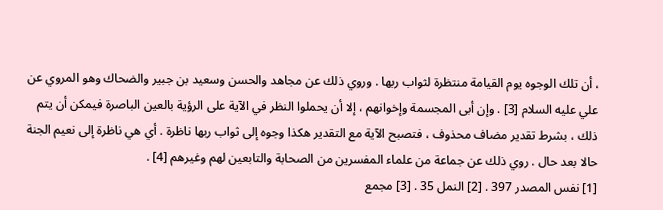، أن تلك الوجوه يوم القيامة منتظرة لثواب ربها . وروي ذلك عن مجاهد والحسن وسعيد بن جبير والضحاك وهو المروي عن علي عليه السلام [3] . وإن أبى المجسمة وإخوانهم ، إلا أن يحملوا النظر في الآية على الرؤية بالعين الباصرة فيمكن أن يتم ذلك ، بشرط تقدير مضاف محذوف ، فتصبح الآية مع التقدير هكذا وجوه إلى ثواب ربها ناظرة . أي هي ناظرة إلى نعيم الجنة حالا بعد حال . روي ذلك عن جماعة من علماء المفسرين من الصحابة والتابعين لهم وغيرهم [4] .
[1] نفس المصدر 397 . [2] النمل 35 . [3] مجمع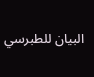البيان للطبرسي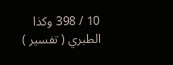10 / 398 وكذا الطبري ( تفسير )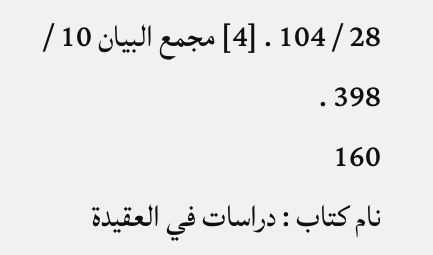28 / 104 . [4] مجمع البيان 10 / 398 .
160
نام کتاب : دراسات في العقيدة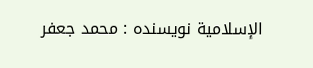الإسلامية نویسنده : محمد جعفر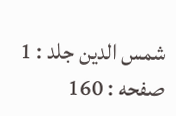شمس الدين جلد : 1 صفحه : 160